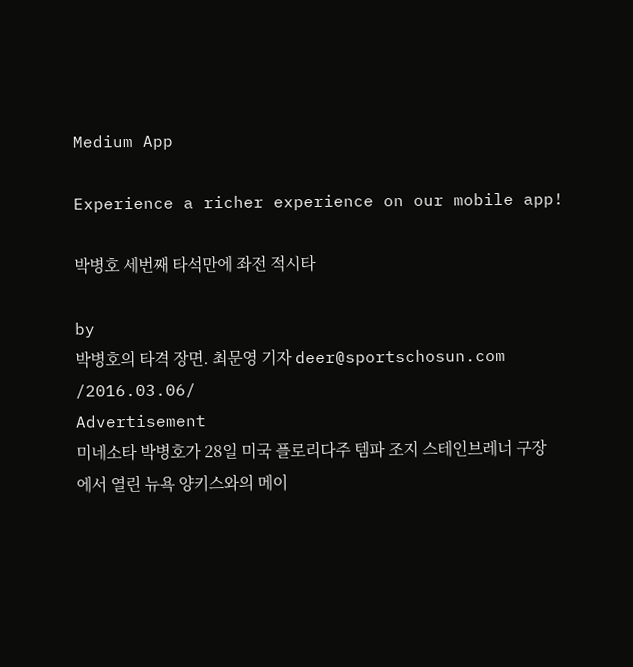Medium App

Experience a richer experience on our mobile app!

박병호 세번째 타석만에 좌전 적시타

by
박병호의 타격 장면. 최문영 기자 deer@sportschosun.com /2016.03.06/
Advertisement
미네소타 박병호가 28일 미국 플로리다주 템파 조지 스테인브레너 구장에서 열린 뉴욕 양키스와의 메이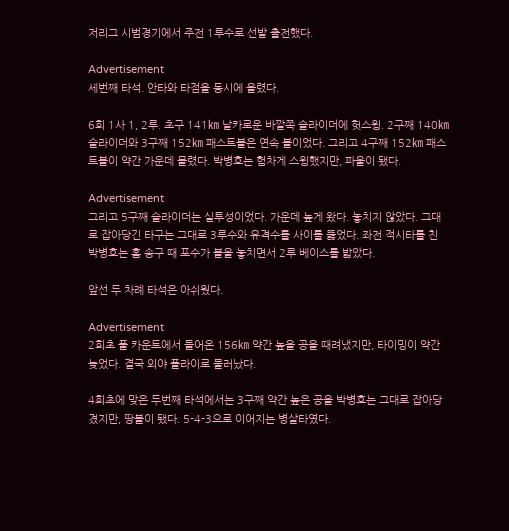저리그 시범경기에서 주전 1루수로 선발 출전했다.

Advertisement
세번째 타석. 안타와 타점을 동시에 올렸다.

6회 1사 1, 2루. 초구 141㎞ 날카로운 바깥쪽 슬라이더에 헛스윙. 2구째 140㎞ 슬라이더와 3구째 152㎞ 패스트볼은 연속 볼이었다. 그리고 4구째 152㎞ 패스트볼이 약간 가운데 몰렸다. 박병호는 험차게 스윙했지만, 파울이 됐다.

Advertisement
그리고 5구째 슬라이더는 실투성이었다. 가운데 높게 왔다. 놓치지 않았다. 그대로 잡아당긴 타구는 그대로 3루수와 유격수를 사이를 뚫었다. 좌전 적시타를 친 박병호는 홈 송구 때 포수가 볼을 놓치면서 2루 베이스를 밟았다.

앞선 두 차례 타석은 아쉬웠다.

Advertisement
2회초 풀 카운트에서 들어온 156㎞ 약간 높을 공을 때려냈지만, 타이밍이 약간 늦었다. 결국 외야 플라이로 물러났다.

4회초에 맞은 두번째 타석에서는 3구째 약간 높은 공을 박병호는 그대로 잡아당겼지만, 땅볼이 됐다. 5-4-3으로 이어지는 병살타였다.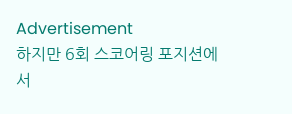Advertisement
하지만 6회 스코어링 포지션에서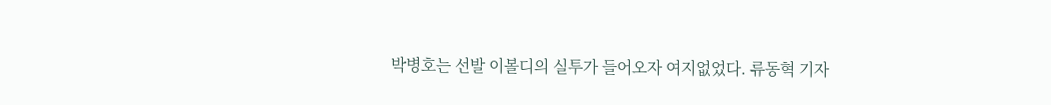박병호는 선발 이볼디의 실투가 들어오자 여지없었다. 류동혁 기자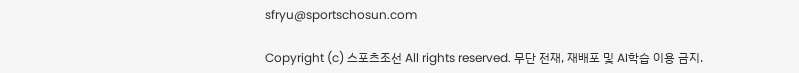sfryu@sportschosun.com

Copyright (c) 스포츠조선 All rights reserved. 무단 전재, 재배포 및 AI학습 이용 금지.